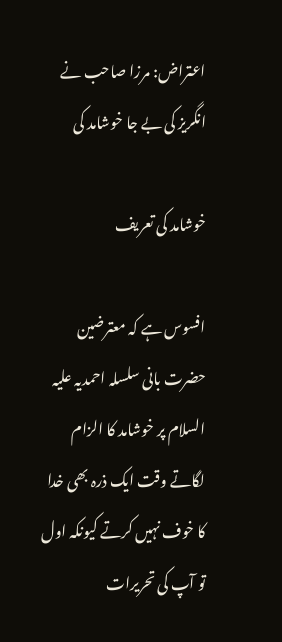اعتراض: مرزا صاحب نے انگریز کی بے جا خوشامد کی

خوشامد کی تعریف

افسوس ہے کہ معترضین حضرت بانی سلسلہ احمدیہ علیہ السلام پر خوشامد کا الزام لگاتے وقت ایک ذرہ بھی خدا کا خوف نہیں کرتے کیونکہ اول تو آپ کی تحریرات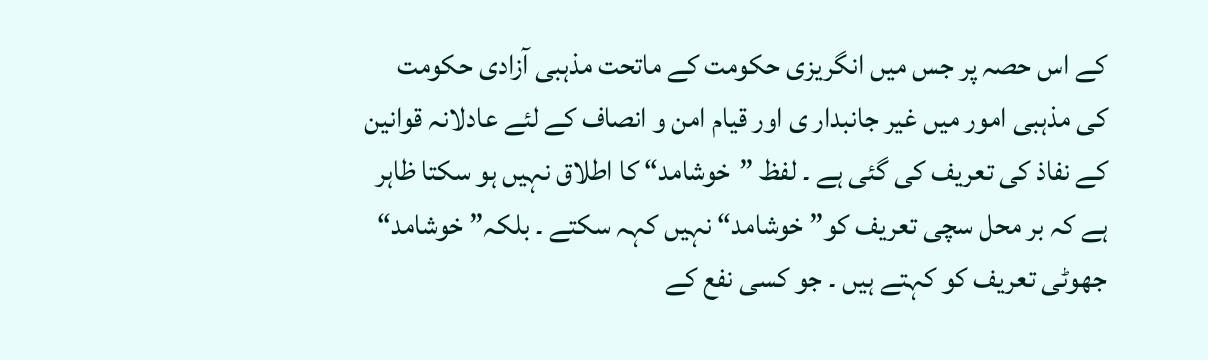کے اس حصہ پر جس میں انگریزی حکومت کے ماتحت مذہبی آزادی حکومت کی مذہبی امور میں غیر جانبدار ی اور قیام امن و انصاف کے لئے عادلانہ قوانین کے نفاذ کی تعریف کی گئی ہے ۔ لفظ ”خوشامد“ کا اطلاق نہیں ہو سکتا ظاہر ہے کہ بر محل سچی تعریف کو” خوشامد“ نہیں کہہ سکتے ۔ بلکہ” خوشامد“ جھوٹی تعریف کو کہتے ہیں ۔ جو کسی نفع کے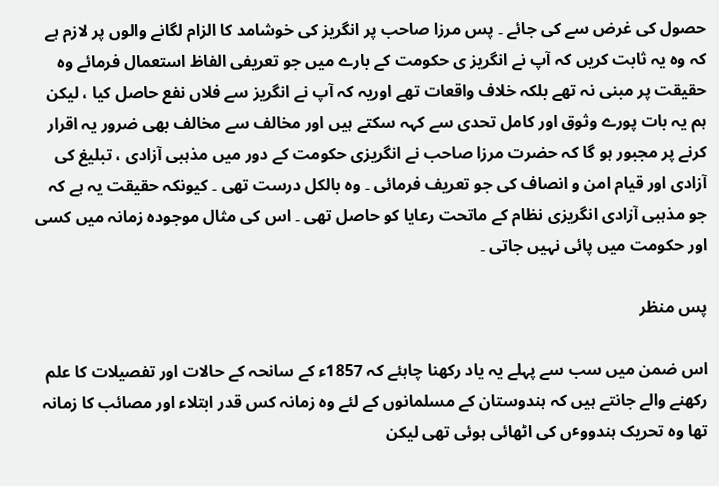حصول کی غرض سے کی جائے ۔ پس مرزا صاحب پر انگریز کی خوشامد کا الزام لگانے والوں پر لازم ہے کہ وہ یہ ثابت کریں کہ آپ نے انگریز ی حکومت کے بارے میں جو تعریفی الفاظ استعمال فرمائے وہ حقیقت پر مبنی نہ تھے بلکہ خلاف واقعات تھے اوریہ کہ آپ نے انگریز سے فلاں نفع حاصل کیا ، لیکن ہم یہ بات پورے وثوق اور کامل تحدی سے کہہ سکتے ہیں اور مخالف سے مخالف بھی ضرور یہ اقرار کرنے پر مجبور ہو گا کہ حضرت مرزا صاحب نے انگریزی حکومت کے دور میں مذہبی آزادی ، تبلیغ کی آزادی اور قیام امن و انصاف کی جو تعریف فرمائی ۔ وہ بالکل درست تھی ۔ کیونکہ حقیقت یہ ہے کہ جو مذہبی آزادی انگریزی نظام کے ماتحت رعایا کو حاصل تھی ۔ اس کی مثال موجودہ زمانہ میں کسی اور حکومت میں پائی نہیں جاتی ۔

پس منظر

اس ضمن میں سب سے پہلے یہ یاد رکھنا چاہئے کہ 1857ء کے سانحہ کے حالات اور تفصیلات کا علم رکھنے والے جانتے ہیں کہ ہندوستان کے مسلمانوں کے لئے وہ زمانہ کس قدر ابتلاء اور مصائب کا زمانہ تھا وہ تحریک ہندووٴں کی اٹھائی ہوئی تھی لیکن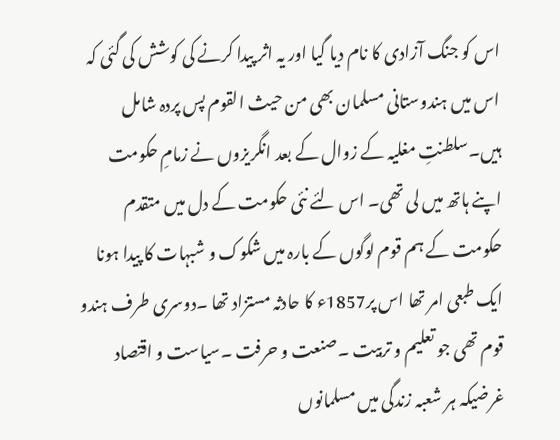اس کو جنگ آزادی کا نام دیا گیا اور یہ اثر پیدا کرنے کی کوشش کی گئی کہ اس میں ہندوستانی مسلمان بھی من حیث القوم پس پردہ شامل ہیں۔سلطنتِ مغلیہ کے زوال کے بعد انگریزوں نے زمامِ حکومت اپنے ہاتھ میں لی تھی۔ اس لئے نئی حکومت کے دل میں متقدم حکومت کے ہم قوم لوگوں کے بارہ میں شکوک و شبہات کا پیدا ہونا ایک طبعی امر تھا اس پر1857ء کا حادثہ مستزاد تھا ۔دوسری طرف ہندو قوم تھی جو تعلیم و تربیت ۔صنعت و حرفت ۔سیاست و اقتصاد غرضیکہ ہر شعبہ زندگی میں مسلمانوں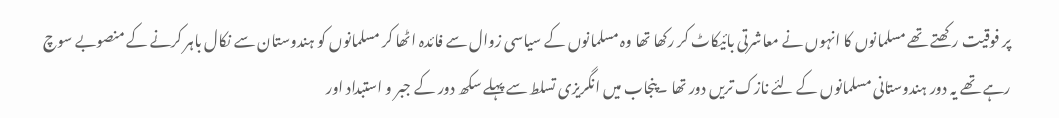پر فوقیت رکھتے تھے مسلمانوں کا انہوں نے معاشرتی بائیکاٹ کر رکھا تھا وہ مسلمانوں کے سیاسی زوال سے فائدہ اٹھا کر مسلمانوں کو ہندوستان سے نکال باہر کرنے کے منصوبے سوچ رہے تھے یہ دور ہندوستانی مسلمانوں کے لئے نازک تریں دور تھا ۔پنجاب میں انگریزی تسلط سے پہلے سکھ دور کے جبر و استبداد اور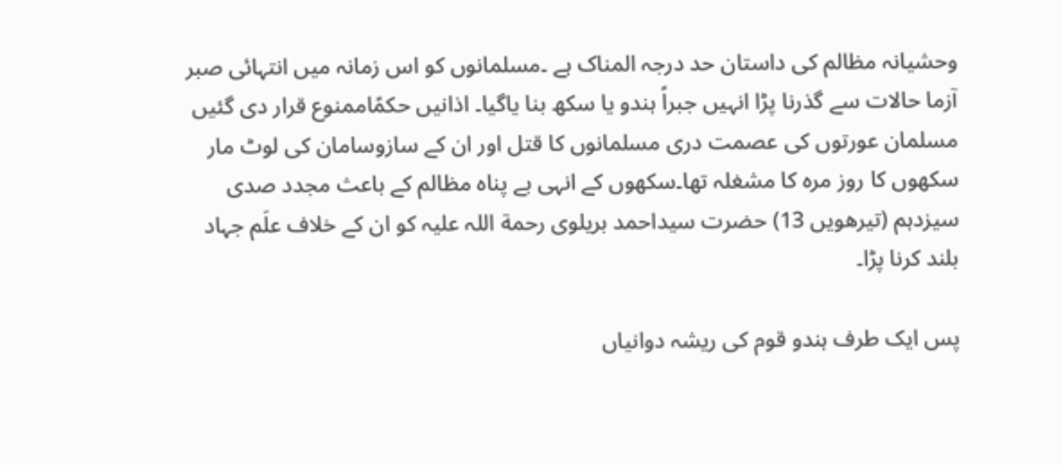وحشیانہ مظالم کی داستان حد درجہ المناک ہے ۔مسلمانوں کو اس زمانہ میں انتہائی صبر آزما حالات سے گذرنا پڑا انہیں جبراً ہندو یا سکھ بنا یاگیا۔ اذانیں حکمًاممنوع قرار دی گئیں مسلمان عورتوں کی عصمت دری مسلمانوں کا قتل اور ان کے سازوسامان کی لوٹ مار سکھوں کا روز مرہ کا مشغلہ تھا۔سکھوں کے انہی بے پناہ مظالم کے باعث مجدد صدی سیزدہم (تیرھویں 13) حضرت سیداحمد بریلوی رحمة اللہ علیہ کو ان کے خلاف علَم جہاد بلند کرنا پڑا۔

پس ایک طرف ہندو قوم کی ریشہ دوانیاں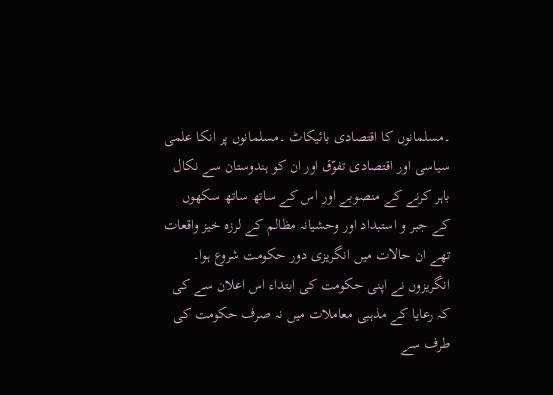۔مسلمانوں کا اقتصادی بائیکاٹ ۔مسلمانوں پر انکا علمی سیاسی اور اقتصادی تفوّق اور ان کو ہندوستان سے نکال باہر کرنے کے منصوبے اور اس کے ساتھ ساتھ سکھوں کے جبر و استبداد اور وحشیانہ مظالم کے لرزہ خیز واقعات تھے ان حالات میں انگریزی دور حکومت شروع ہوا۔ انگریزوں نے اپنی حکومت کی ابتداء اس اعلان سے کی کہ رعایا کے مذہبی معاملات میں نہ صرف حکومت کی طرف سے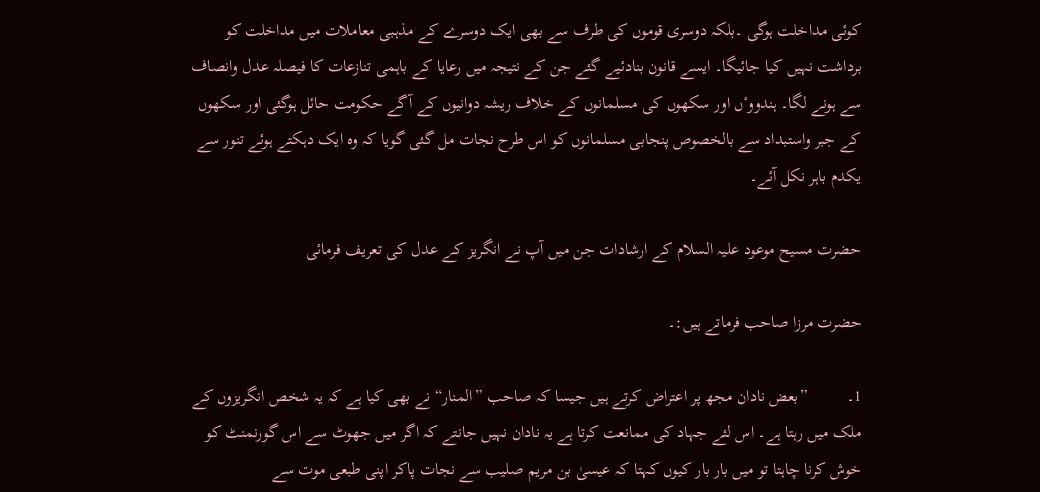کوئی مداخلت ہوگی ۔بلکہ دوسری قوموں کی طرف سے بھی ایک دوسرے کے مذہبی معاملات میں مداخلت کو برداشت نہیں کیا جائیگا۔ ایسے قانون بنادئیے گئے جن کے نتیجہ میں رعایا کے باہمی تنازعات کا فیصلہ عدل وانصاف سے ہونے لگا۔ ہندووٴں اور سکھوں کی مسلمانوں کے خلاف ریشہ دوانیوں کے آگے حکومت حائل ہوگئی اور سکھوں کے جبر واستبداد سے بالخصوص پنجابی مسلمانوں کو اس طرح نجات مل گئی گویا کہ وہ ایک دہکتے ہوئے تنور سے یکدم باہر نکل آئے۔

حضرت مسیح موعود علیہ السلام کے ارشادات جن میں آپ نے انگریز کے عدل کی تعریف فرمائی

حضرت مرزا صاحب فرماتے ہیں:۔

1۔         ”بعض نادان مجھ پر اعتراض کرتے ہیں جیسا کہ صاحب ”المنار“ نے بھی کیا ہے کہ یہ شخص انگریزوں کے ملک میں رہتا ہے۔ اس لئے جہاد کی ممانعت کرتا ہے یہ نادان نہیں جانتے کہ اگر میں جھوٹ سے اس گورنمنٹ کو خوش کرنا چاہتا تو میں بار بار کیوں کہتا کہ عیسیٰ بن مریم صلیب سے نجات پاکر اپنی طبعی موت سے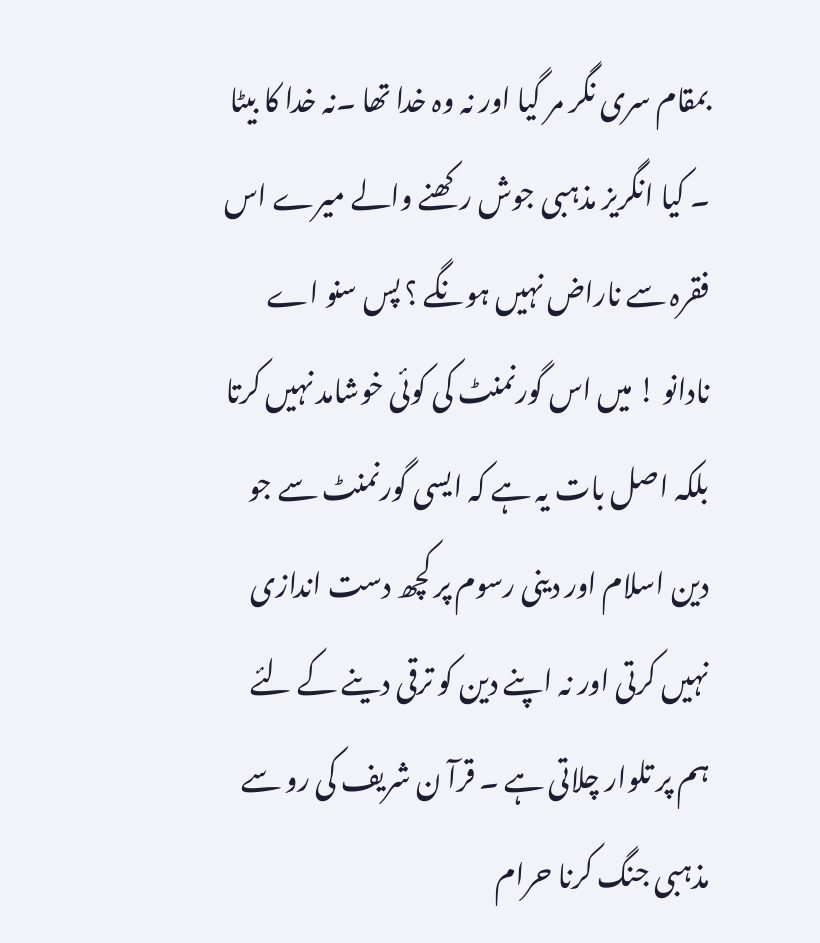بمقام سری نگر مر گیا اور نہ وہ خدا تھا ۔نہ خدا کا بیٹا ۔ کیا انگریز مذہبی جوش رکھنے والے میرے اس فقرہ سے ناراض نہیں ہونگے ؟ پس سنو اے نادانو ! میں اس گورنمنٹ کی کوئی خوشامد نہیں کرتا بلکہ اصل بات یہ ہے کہ ایسی گورنمنٹ سے جو دین اسلام اور دینی رسوم پر کچھ دست اندازی نہیں کرتی اور نہ اپنے دین کو ترقی دینے کے لئے ہم پر تلوار چلاتی ہے ۔ قرآ ن شریف کی رو سے مذہبی جنگ کرنا حرام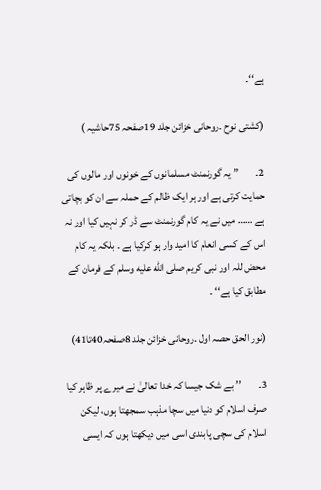ہے‘‘۔

(کشتی نوح ۔روحانی خزائن جلد 19صفحہ 75حاشیہ )

2۔        ” یہ گورنمنٹ مسلمانوں کے خونوں اور مالوں کی حمایت کرتی ہے اور ہر ایک ظالم کے حملہ سے ان کو بچاتی ہے …… میں نے یہ کام گورنمنٹ سے ڈر کر نہیں کیا اور نہ اس کے کسی انعام کا امید وار ہو کرکیا ہے ۔ بلکہ یہ کام محض للہ اور نبی کریم صلى الله عليه وسلم کے فرمان کے مطابق کیا ہے‘‘ ۔

(نور الحق حصہ اول ۔روحانی خزائن جلد 8صفحہ40تا41)

3۔        ’’ بے شک جیسا کہ خدا تعالیٰ نے میرے پر ظاہر کیا صرف اسلام کو دنیا میں سچا مذہب سمجھتا ہوں، لیکن اسلام کی سچی پابندی اسی میں دیکھتا ہوں کہ ایسی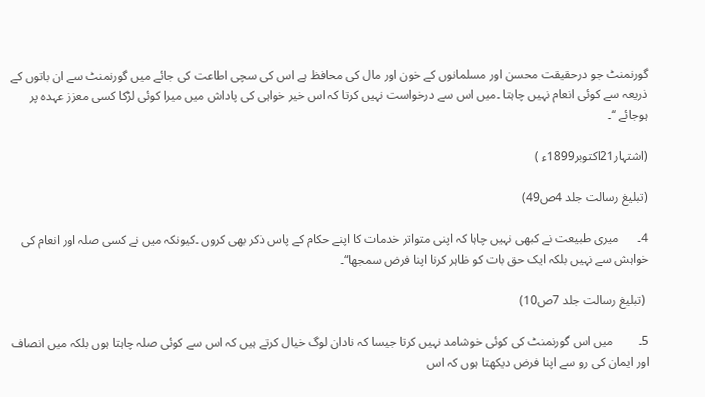گورنمنٹ جو درحقیقت محسن اور مسلمانوں کے خون اور مال کی محافظ ہے اس کی سچی اطاعت کی جائے میں گورنمنٹ سے ان باتوں کے ذریعہ سے کوئی انعام نہیں چاہتا ۔میں اس سے درخواست نہیں کرتا کہ اس خیر خواہی کی پاداش میں میرا کوئی لڑکا کسی معزز عہدہ پر ہوجائے ‘‘۔

(اشتہار21اکتوبر1899ء )

(تبلیغ رسالت جلد 4ص49)

4۔      میری طبیعت نے کبھی نہیں چاہا کہ اپنی متواتر خدمات کا اپنے حکام کے پاس ذکر بھی کروں ۔کیونکہ میں نے کسی صلہ اور انعام کی خواہش سے نہیں بلکہ ایک حق بات کو ظاہر کرنا اپنا فرض سمجھا“۔

 (تبلیغ رسالت جلد 7ص10)

5۔        میں اس گورنمنٹ کی کوئی خوشامد نہیں کرتا جیسا کہ نادان لوگ خیال کرتے ہیں کہ اس سے کوئی صلہ چاہتا ہوں بلکہ میں انصاف اور ایمان کی رو سے اپنا فرض دیکھتا ہوں کہ اس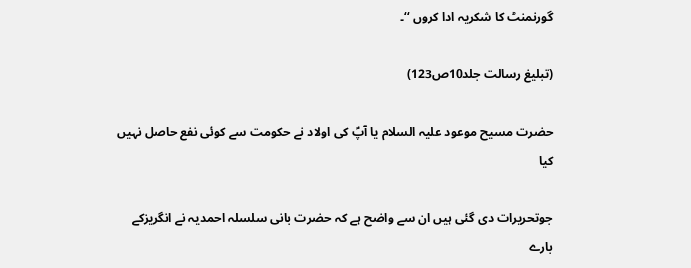گورنمنٹ کا شکریہ ادا کروں ‘‘۔

(تبلیغ رسالت جلد10ص123)

حضرت مسیح موعود علیہ السلام یا آپؑ کی اولاد نے حکومت سے کوئی نفع حاصل نہیں کیا

جوتحریرات دی گئی ہیں ان سے واضح ہے کہ حضرت بانی سلسلہ احمدیہ نے انگریزکے بارے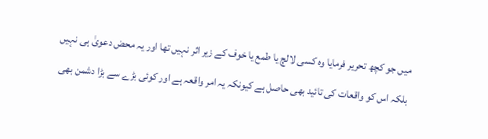میں جو کچھ تحریر فرمایا وہ کسی لالچ یا طمع یا خوف کے زیر اثر نہیں تھا اور یہ محض دعویٰ ہی نہیں بلکہ اس کو واقعات کی تائید بھی حاصل ہے کیونکہ یہ امر واقعہ ہے اور کوئی بڑے سے بڑا دشمن بھی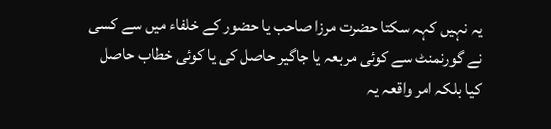یہ نہیں کہہ سکتا حضرت مرزا صاحب یا حضور کے خلفاء میں سے کسی نے گورنمنٹ سے کوئی مربعہ یا جاگیر حاصل کی یا کوئی خطاب حاصل کیا بلکہ امر واقعہ یہ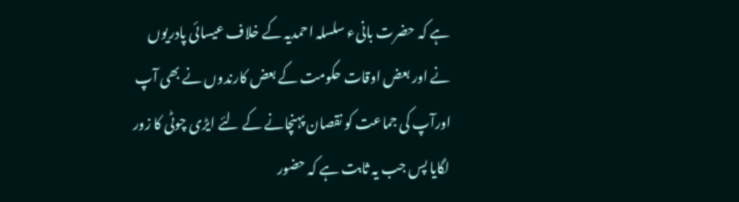ہے کہ حضرت بانیء سلسلہ احمدیہ کے خلاف عیسائی پادریوں نے اور بعض اوقات حکومت کے بعض کارندوں نے بھی آپ اورآپ کی جماعت کو نقصان پہنچانے کے لئے ایڑی چوٹی کا زور لگایا پس جب یہ ثابت ہے کہ حضور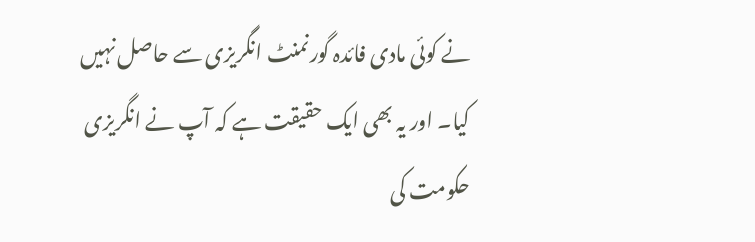نے کوئی مادی فائدہ گورنمنٹ انگریزی سے حاصل نہیں کیا۔ اور یہ بھی ایک حقیقت ہے کہ آپ نے انگریزی حکومت کی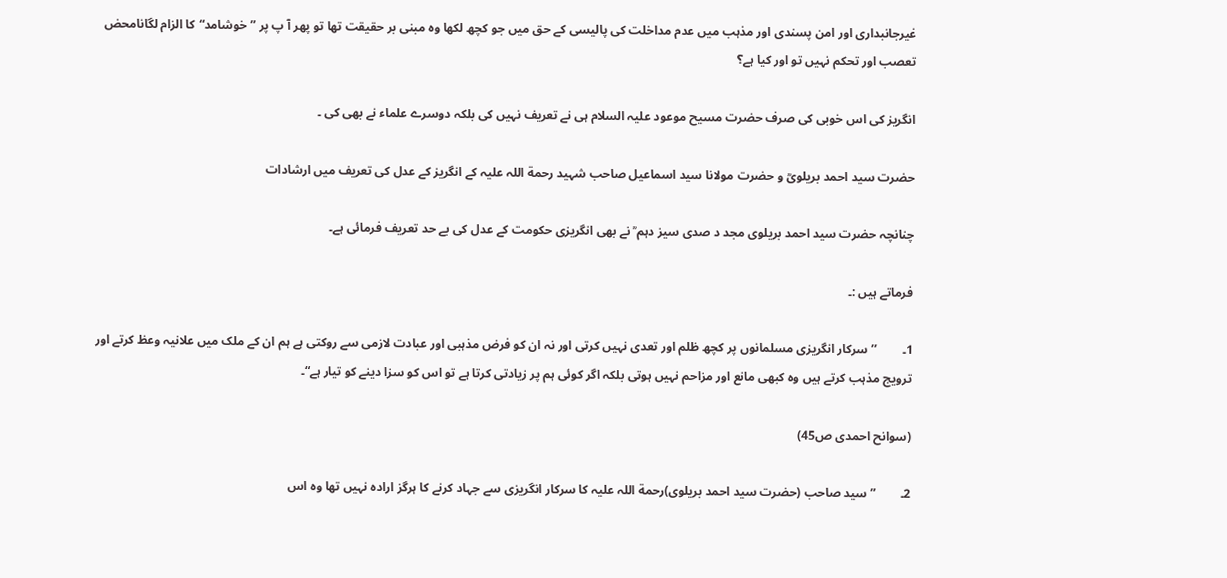غیرجانبداری اور امن پسندی اور مذہب میں عدم مداخلت کی پالیسی کے حق میں جو کچھ لکھا وہ مبنی بر حقیقت تھا تو پھر آ پ پر ”خوشامد“کا الزام لگانامحض تعصب اور تحکم نہیں تو اور کیا ہے؟

انگریز کی اس خوبی کی صرف حضرت مسیح موعود علیہ السلام ہی نے تعریف نہیں کی بلکہ دوسرے علماء نے بھی کی ۔

حضرت سید احمد بریلویؒ و حضرت مولانا سید اسماعیل صاحب شہید رحمة اللہ علیہ کے انگریز کے عدل کی تعریف میں ارشادات

چنانچہ حضرت سید احمد بریلوی مجد د صدی سیز دہم ؒ نے بھی انگریزی حکومت کے عدل کی بے حد تعریف فرمائی ہے۔

فرماتے ہیں :۔

1۔        ’’سرکار انگریزی مسلمانوں پر کچھ ظلم اور تعدی نہیں کرتی اور نہ ان کو فرض مذہبی اور عبادت لازمی سے روکتی ہے ہم ان کے ملک میں علانیہ وعظ کرتے اور ترویج مذہب کرتے ہیں وہ کبھی مانع اور مزاحم نہیں ہوتی بلکہ اگر کوئی ہم پر زیادتی کرتا ہے تو اس کو سزا دینے کو تیار ہے“۔

(سوانح احمدی ص45)

2۔        ”سید صاحب (حضرت سید احمد بریلوی)رحمة اللہ علیہ کا سرکار انگریزی سے جہاد کرنے کا ہرگز ارادہ نہیں تھا وہ اس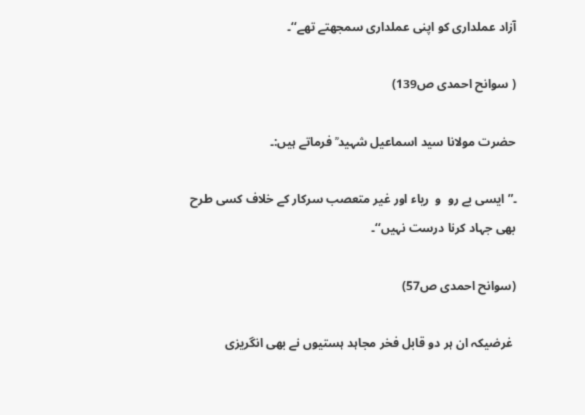آزاد عملداری کو اپنی عملداری سمجھتے تھے‘‘۔

( سوانح احمدی ص139)

حضرت مولانا سید اسماعیل شہید ؒ فرماتے ہیں:۔

۔”ایسی بے رو  و  ریاء اور غیر متعصب سرکار کے خلاف کسی طرح بھی جہاد کرنا درست نہیں‘‘۔

(سوانح احمدی ص57)

 غرضیکہ ان ہر دو قابل فخر مجاہد ہستیوں نے بھی انگریزی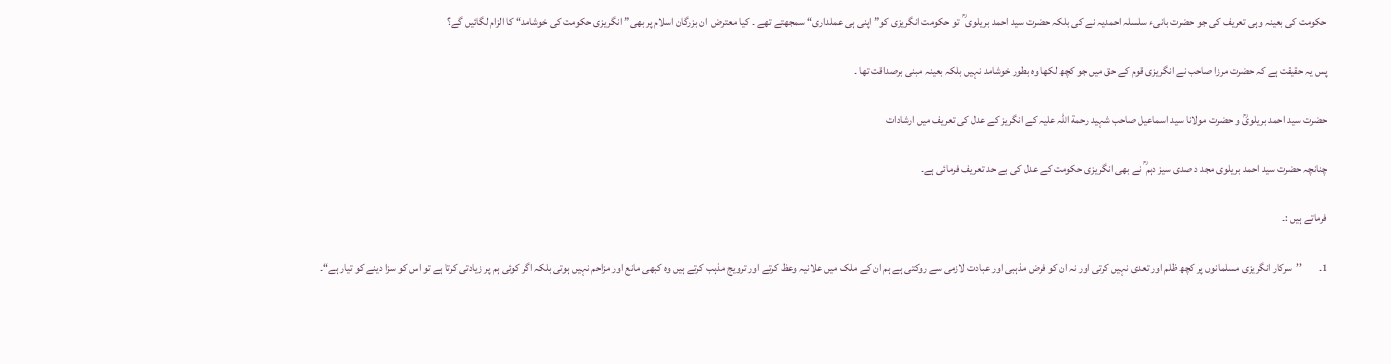حکومت کی بعینہ وہی تعریف کی جو حضرت بانیء سلسلہ احمدیہ نے کی بلکہ حضرت سید احمد بریلوی ؒ  تو حکومت انگریزی کو” اپنی ہی عملداری“ سمجھتے تھے ۔ کیا معترض  ان بزرگان اسلام پر بھی” انگریزی حکومت کی خوشامد“ کا الزام لگائیں گے؟

پس یہ حقیقت ہے کہ حضرت مرزا صاحب نے انگریزی قوم کے حق میں جو کچھ لکھا وہ بطور خوشامد نہیں بلکہ بعینہ مبنی برصداقت تھا ۔

حضرت سید احمد بریلویؒ و حضرت مولانا سید اسماعیل صاحب شہید رحمة اللہ علیہ کے انگریز کے عدل کی تعریف میں ارشادات

چنانچہ حضرت سید احمد بریلوی مجد د صدی سیز دہم ؒ نے بھی انگریزی حکومت کے عدل کی بے حد تعریف فرمائی ہے۔

فرماتے ہیں :۔

1۔        ’’سرکار انگریزی مسلمانوں پر کچھ ظلم اور تعدی نہیں کرتی اور نہ ان کو فرض مذہبی اور عبادت لازمی سے روکتی ہے ہم ان کے ملک میں علانیہ وعظ کرتے اور ترویج مذہب کرتے ہیں وہ کبھی مانع اور مزاحم نہیں ہوتی بلکہ اگر کوئی ہم پر زیادتی کرتا ہے تو اس کو سزا دینے کو تیار ہے“۔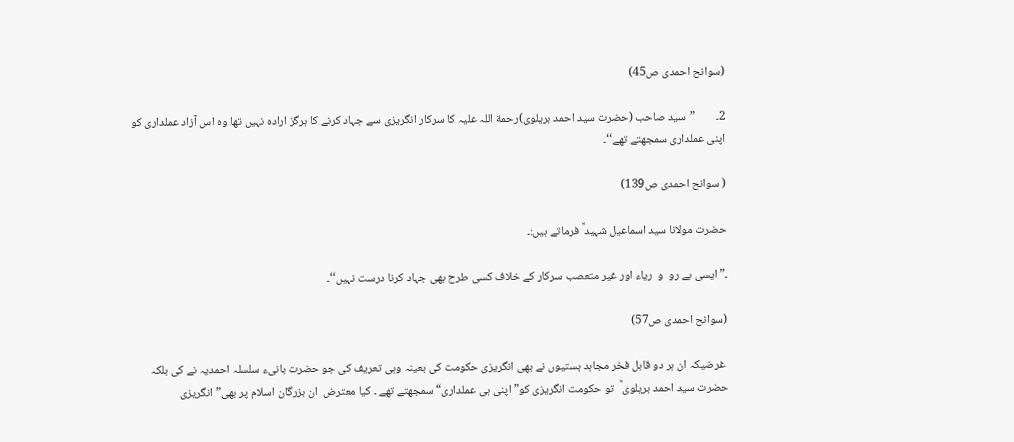(سوانح احمدی ص45)

2۔        ”سید صاحب (حضرت سید احمد بریلوی)رحمة اللہ علیہ کا سرکار انگریزی سے جہاد کرنے کا ہرگز ارادہ نہیں تھا وہ اس آزاد عملداری کو اپنی عملداری سمجھتے تھے‘‘۔

( سوانح احمدی ص139)

حضرت مولانا سید اسماعیل شہید ؒ فرماتے ہیں:۔

۔”ایسی بے رو  و  ریاء اور غیر متعصب سرکار کے خلاف کسی طرح بھی جہاد کرنا درست نہیں‘‘۔

(سوانح احمدی ص57)

 غرضیکہ ان ہر دو قابل فخر مجاہد ہستیوں نے بھی انگریزی حکومت کی بعینہ وہی تعریف کی جو حضرت بانیء سلسلہ احمدیہ نے کی بلکہ حضرت سید احمد بریلوی ؒ  تو حکومت انگریزی کو” اپنی ہی عملداری“ سمجھتے تھے ۔ کیا معترض  ان بزرگان اسلام پر بھی” انگریزی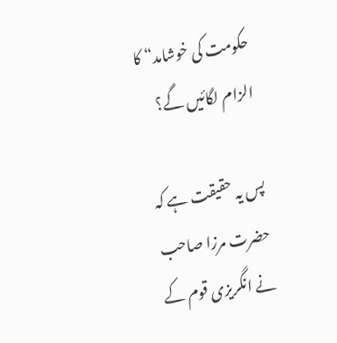حکومت کی خوشامد“ کا الزام لگائیں گے؟

پس یہ حقیقت ہے کہ حضرت مرزا صاحب نے انگریزی قوم کے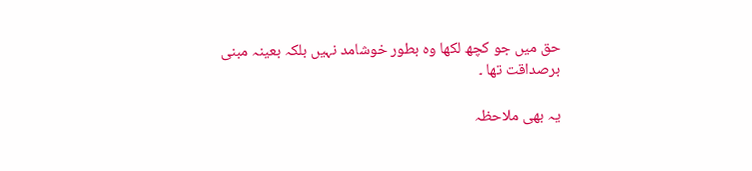حق میں جو کچھ لکھا وہ بطور خوشامد نہیں بلکہ بعینہ مبنی برصداقت تھا ۔

یہ بھی ملاحظہ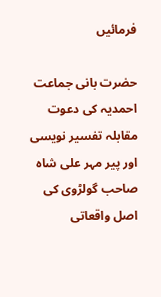فرمائیں

حضرت بانی جماعت احمدیہ کی دعوت مقابلہ تفسیر نویسی اور پیر مہر علی شاہ صاحب گولڑوی کی اصل واقعاتی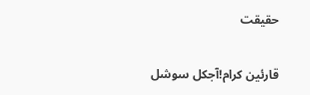حقیقت

قارئین کرام!آجکل سوشل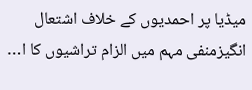میڈیا پر احمدیوں کے خلاف اشتعال انگیزمنفی مہم میں الزام تراشیوں کا ا…